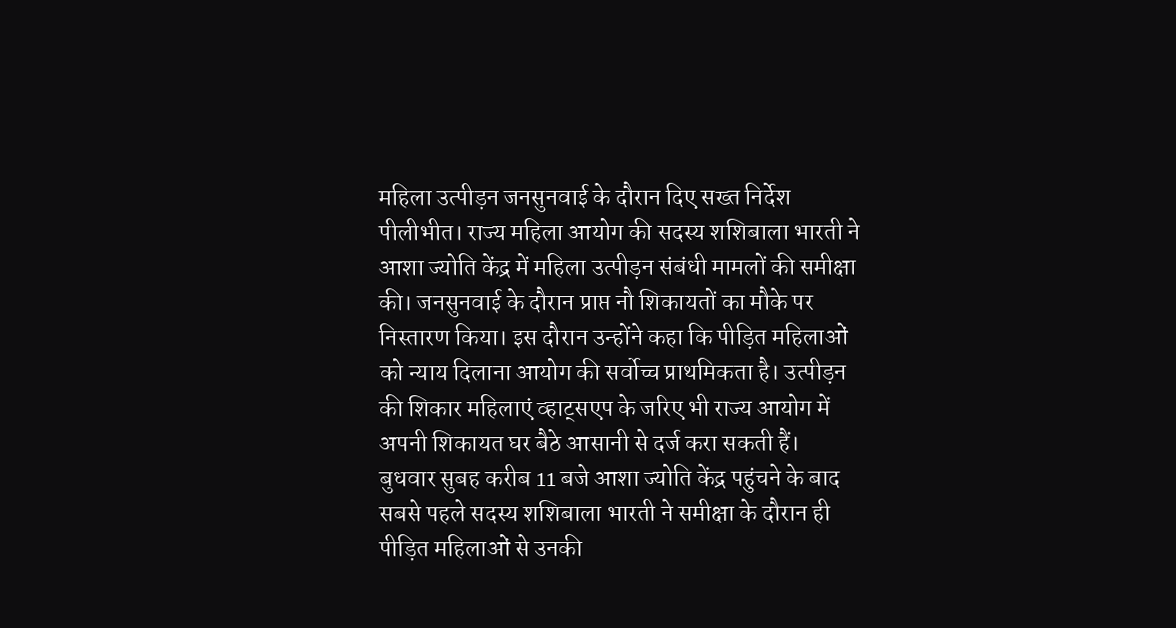महिला उत्पीड़न जनसुनवाई के दौरान दिए सख्त निर्देश
पीलीभीत। राज्य महिला आयोग की सदस्य शशिबाला भारती ने आशा ज्योति केंद्र में महिला उत्पीड़न संबंधी मामलों की समीक्षा की। जनसुनवाई के दौरान प्राप्त नौ शिकायतों का मौके पर निस्तारण किया। इस दौरान उन्होंने कहा कि पीड़ित महिलाओं को न्याय दिलाना आयोग की सर्वोच्च प्राथमिकता है। उत्पीड़न की शिकार महिलाएं व्हाट्सएप के जरिए भी राज्य आयोग में अपनी शिकायत घर बैठे आसानी से दर्ज करा सकती हैं।
बुधवार सुबह करीब 11 बजे आशा ज्योति केंद्र पहुंचने के बाद सबसे पहले सदस्य शशिबाला भारती ने समीक्षा के दौरान ही पीड़ित महिलाओं से उनकी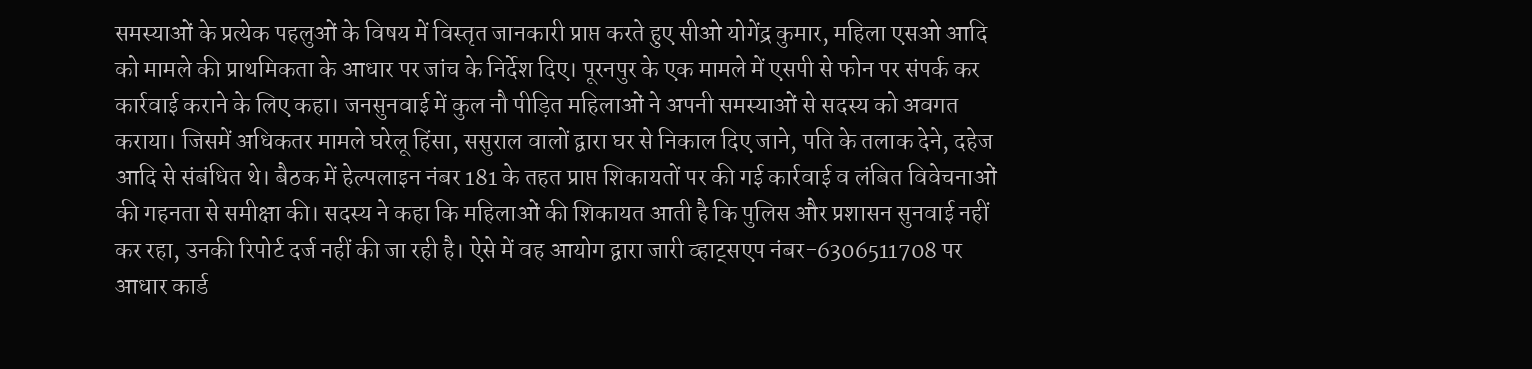समस्याओं के प्रत्येक पहलुओं के विषय में विस्तृत जानकारी प्राप्त करते हुए सीओ योगेंद्र कुमार, महिला एसओ आदि को मामले की प्राथमिकता के आधार पर जांच के निर्देश दिए। पूरनपुर के एक मामले में एसपी से फोन पर संपर्क कर कार्रवाई कराने के लिए कहा। जनसुनवाई में कुल नौ पीड़ित महिलाओं ने अपनी समस्याओं से सदस्य को अवगत कराया। जिसमें अधिकतर मामले घरेलू हिंसा, ससुराल वालों द्वारा घर से निकाल दिए जाने, पति के तलाक देने, दहेज आदि से संबंधित थे। बैठक में हेल्पलाइन नंबर 181 के तहत प्राप्त शिकायतों पर की गई कार्रवाई व लंबित विवेचनाओं की गहनता से समीक्षा की। सदस्य ने कहा कि महिलाओं की शिकायत आती है कि पुलिस और प्रशासन सुनवाई नहीं कर रहा, उनकी रिपोर्ट दर्ज नहीं की जा रही है। ऐसे में वह आयोग द्वारा जारी व्हाट्सएप नंबर-6306511708 पर आधार कार्ड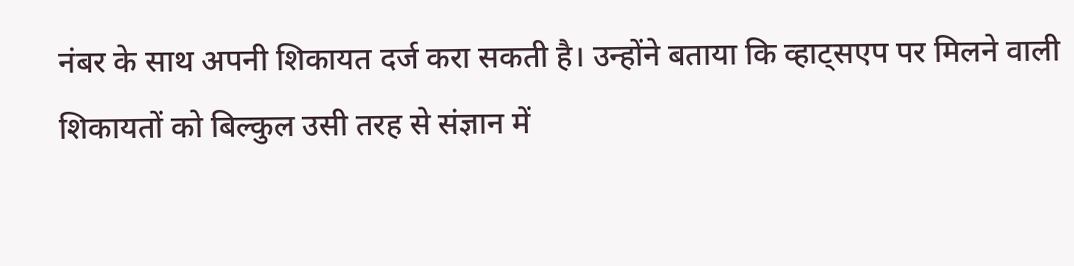नंबर के साथ अपनी शिकायत दर्ज करा सकती है। उन्होंने बताया कि व्हाट्सएप पर मिलने वाली शिकायतों को बिल्कुल उसी तरह से संज्ञान में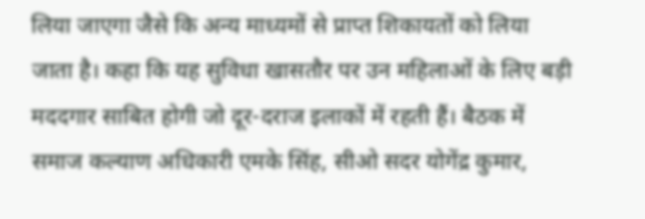लिया जाएगा जैसे कि अन्य माध्यमों से प्राप्त शिकायतों को लिया जाता है। कहा कि यह सुविधा खासतौर पर उन महिलाओं के लिए बड़ी मददगार साबित होगी जो दूर-दराज इलाकों में रहती हैं। बैठक में समाज कल्याण अधिकारी एमके सिंह, सीओ सदर योगेंद्र कुमार,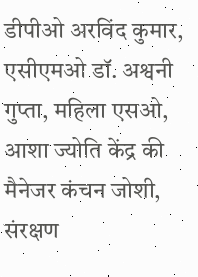डीपीओ अरविंद कुमार, एसीएमओ डॉ. अश्वनी गुप्ता, महिला एसओ, आशा ज्योति केंद्र की मैनेजर कंचन जोशी, संरक्षण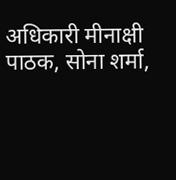अधिकारी मीनाक्षी पाठक, सोना शर्मा,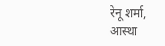रेनू शर्मा, आस्था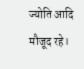ज्योति आदि मौजूद रहे।